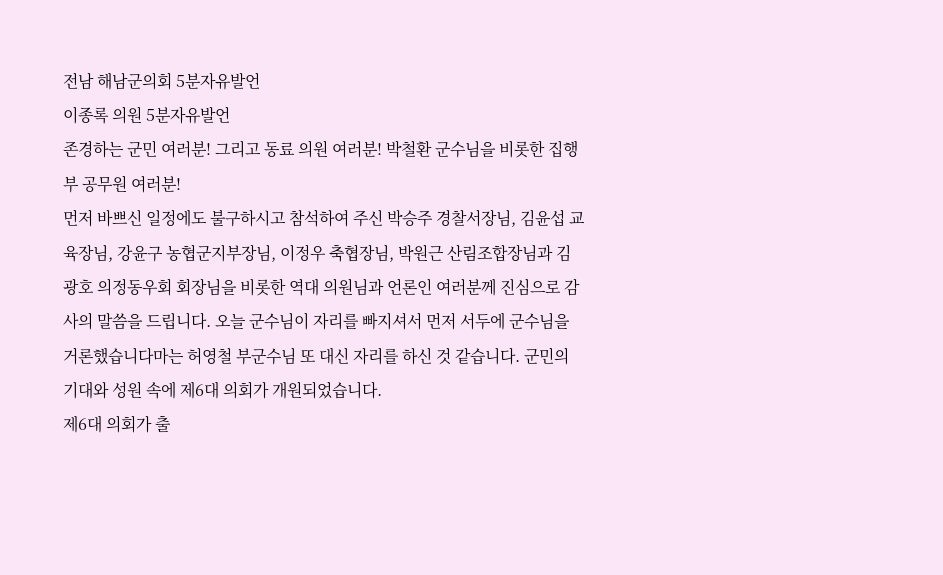전남 해남군의회 5분자유발언
이종록 의원 5분자유발언
존경하는 군민 여러분! 그리고 동료 의원 여러분! 박철환 군수님을 비롯한 집행부 공무원 여러분!
먼저 바쁘신 일정에도 불구하시고 참석하여 주신 박승주 경찰서장님, 김윤섭 교육장님, 강윤구 농협군지부장님, 이정우 축협장님, 박원근 산림조합장님과 김광호 의정동우회 회장님을 비롯한 역대 의원님과 언론인 여러분께 진심으로 감사의 말씀을 드립니다. 오늘 군수님이 자리를 빠지셔서 먼저 서두에 군수님을 거론했습니다마는 허영철 부군수님 또 대신 자리를 하신 것 같습니다. 군민의 기대와 성원 속에 제6대 의회가 개원되었습니다.
제6대 의회가 출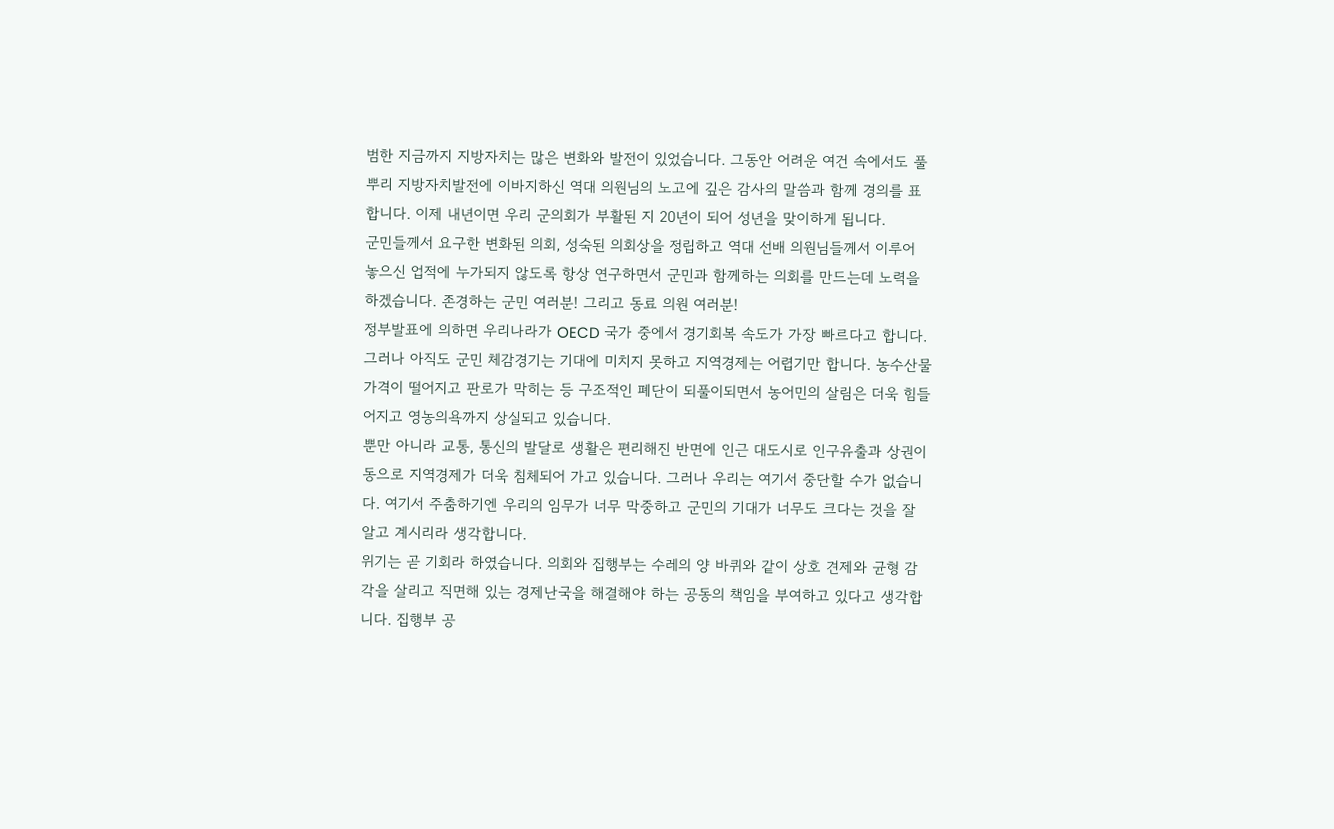범한 지금까지 지방자치는 많은 변화와 발전이 있었습니다. 그동안 어려운 여건 속에서도 풀뿌리 지방자치발전에 이바지하신 역대 의원님의 노고에 깊은 감사의 말씀과 함께 경의를 표합니다. 이제 내년이면 우리 군의회가 부활된 지 20년이 되어 성년을 맞이하게 됩니다.
군민들께서 요구한 변화된 의회, 성숙된 의회상을 정립하고 역대 선배 의원님들께서 이루어 놓으신 업적에 누가되지 않도록 항상 연구하면서 군민과 함께하는 의회를 만드는데 노력을 하겠습니다. 존경하는 군민 여러분! 그리고 동료 의원 여러분!
정부발표에 의하면 우리나라가 OECD 국가 중에서 경기회복 속도가 가장 빠르다고 합니다. 그러나 아직도 군민 체감경기는 기대에 미치지 못하고 지역경제는 어렵기만 합니다. 농수산물 가격이 떨어지고 판로가 막히는 등 구조적인 폐단이 되풀이되면서 농어민의 살림은 더욱 힘들어지고 영농의욕까지 상실되고 있습니다.
뿐만 아니라 교통, 통신의 발달로 생활은 편리해진 반면에 인근 대도시로 인구유출과 상권이동으로 지역경제가 더욱 침체되어 가고 있습니다. 그러나 우리는 여기서 중단할 수가 없습니다. 여기서 주춤하기엔 우리의 임무가 너무 막중하고 군민의 기대가 너무도 크다는 것을 잘 알고 계시리라 생각합니다.
위기는 곧 기회라 하였습니다. 의회와 집행부는 수레의 양 바퀴와 같이 상호 견제와 균형 감각을 살리고 직면해 있는 경제난국을 해결해야 하는 공동의 책임을 부여하고 있다고 생각합니다. 집행부 공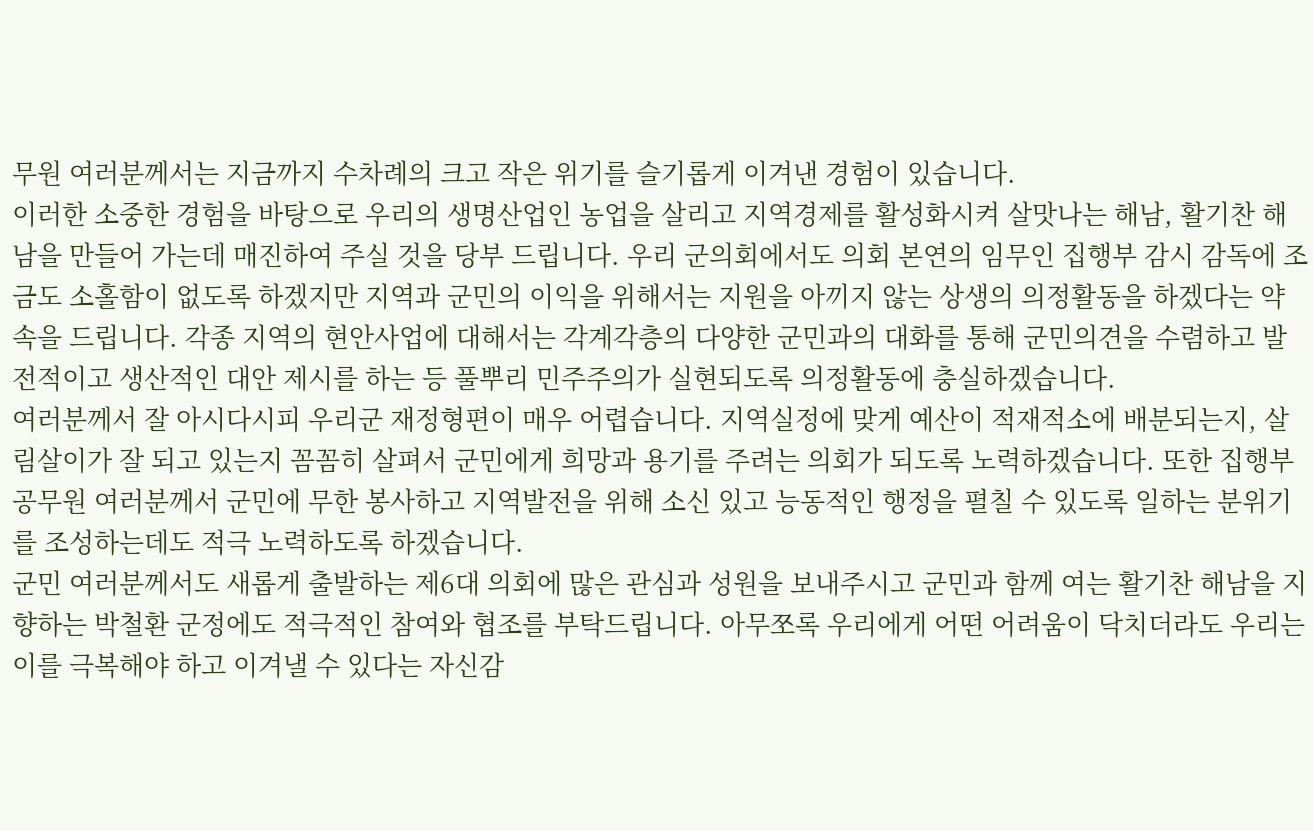무원 여러분께서는 지금까지 수차례의 크고 작은 위기를 슬기롭게 이겨낸 경험이 있습니다.
이러한 소중한 경험을 바탕으로 우리의 생명산업인 농업을 살리고 지역경제를 활성화시켜 살맛나는 해남, 활기찬 해남을 만들어 가는데 매진하여 주실 것을 당부 드립니다. 우리 군의회에서도 의회 본연의 임무인 집행부 감시 감독에 조금도 소홀함이 없도록 하겠지만 지역과 군민의 이익을 위해서는 지원을 아끼지 않는 상생의 의정활동을 하겠다는 약속을 드립니다. 각종 지역의 현안사업에 대해서는 각계각층의 다양한 군민과의 대화를 통해 군민의견을 수렴하고 발전적이고 생산적인 대안 제시를 하는 등 풀뿌리 민주주의가 실현되도록 의정활동에 충실하겠습니다.
여러분께서 잘 아시다시피 우리군 재정형편이 매우 어렵습니다. 지역실정에 맞게 예산이 적재적소에 배분되는지, 살림살이가 잘 되고 있는지 꼼꼼히 살펴서 군민에게 희망과 용기를 주려는 의회가 되도록 노력하겠습니다. 또한 집행부 공무원 여러분께서 군민에 무한 봉사하고 지역발전을 위해 소신 있고 능동적인 행정을 펼칠 수 있도록 일하는 분위기를 조성하는데도 적극 노력하도록 하겠습니다.
군민 여러분께서도 새롭게 출발하는 제6대 의회에 많은 관심과 성원을 보내주시고 군민과 함께 여는 활기찬 해남을 지향하는 박철환 군정에도 적극적인 참여와 협조를 부탁드립니다. 아무쪼록 우리에게 어떤 어려움이 닥치더라도 우리는 이를 극복해야 하고 이겨낼 수 있다는 자신감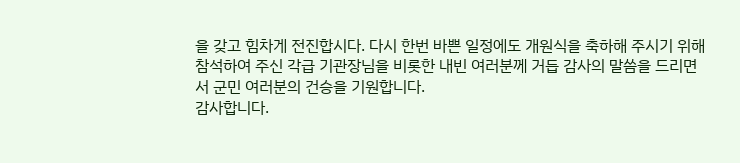을 갖고 힘차게 전진합시다. 다시 한번 바쁜 일정에도 개원식을 축하해 주시기 위해 참석하여 주신 각급 기관장님을 비롯한 내빈 여러분께 거듭 감사의 말씀을 드리면서 군민 여러분의 건승을 기원합니다.
감사합니다.